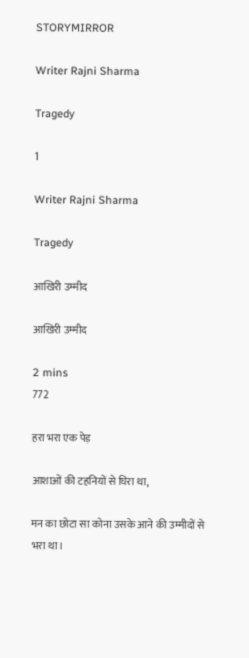STORYMIRROR

Writer Rajni Sharma

Tragedy

1

Writer Rajni Sharma

Tragedy

आखिरी उम्मीद

आखिरी उम्मीद

2 mins
772

हरा भरा एक पेड़

आशाओं की टहनियों से घिरा था,

मन का छोटा सा कोना उसके आने की उम्मीदों से भरा था।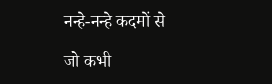नन्हे-नन्हे कदमों से

जो कभी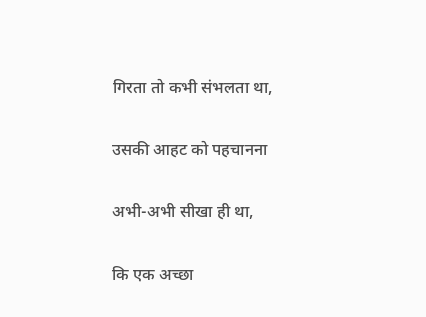गिरता तो कभी संभलता था,

उसकी आहट को पहचानना

अभी-अभी सीखा ही था,

कि एक अच्छा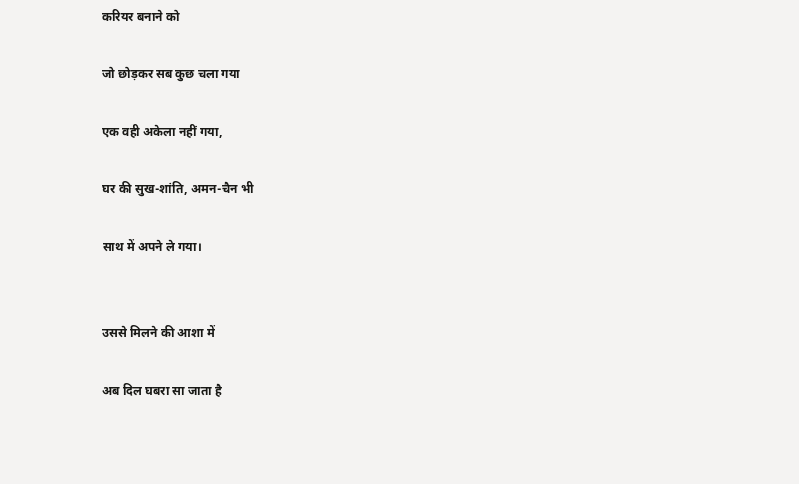करियर बनाने को

जो छोड़कर सब कुछ चला गया

एक वही अकेला नहीं गया,

घर की सुख-शांति, अमन-चैन भी

साथ में अपने ले गया।


उससे मिलने की आशा में

अब दिल घबरा सा जाता है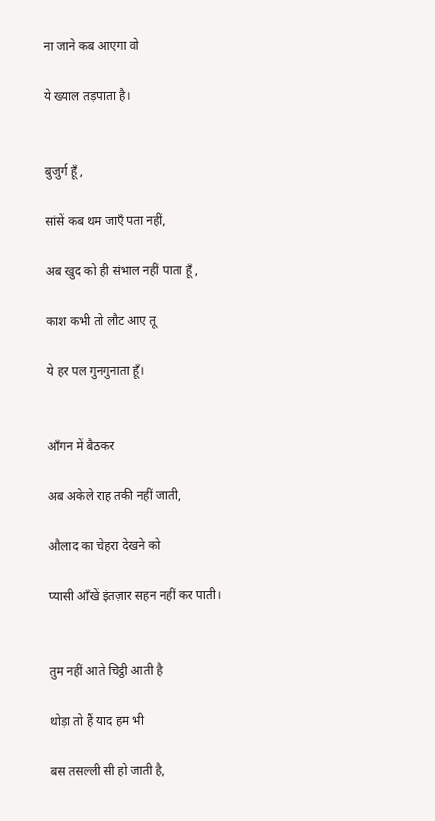ना जाने कब आएगा वो

ये ख्याल तड़पाता है।


बुजुर्ग हूँ ,

सांसें कब थम जाएँ पता नहीं,

अब खुद को ही संभाल नहीं पाता हूँ ,

काश कभी तो लौट आए तू

ये हर पल गुनगुनाता हूँ।


आँगन में बैठकर

अब अकेले राह तकी नहीं जाती,

औलाद का चेहरा देखने को

प्यासी आँखें इंतज़ार सहन नहीं कर पाती।


तुम नहीं आते चिट्ठी आती है

थोड़ा तो हैं याद हम भी

बस तसल्ली सी हो जाती है,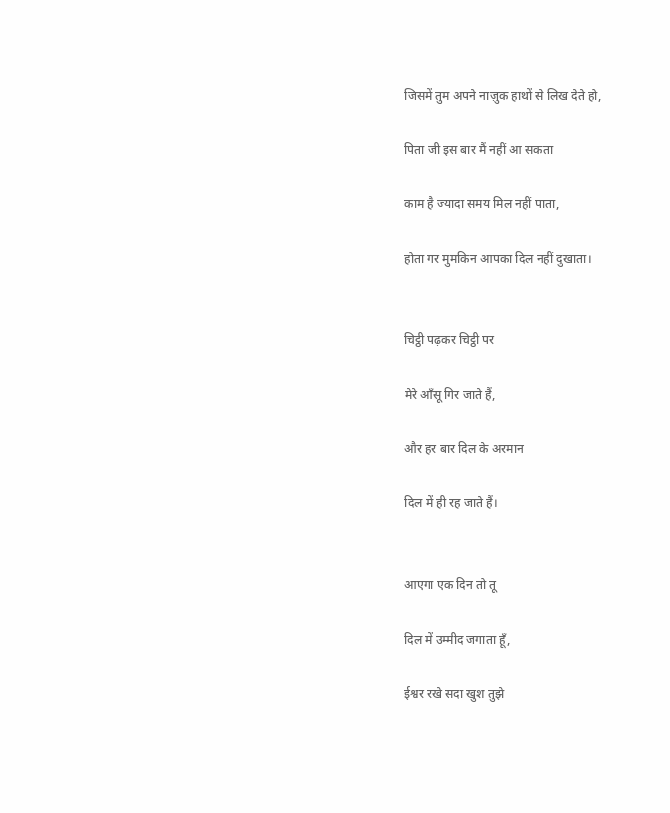जिसमें तुम अपने नाज़ुक हाथों से लिख देते हो,

पिता जी इस बार मैं नहीं आ सकता

काम है ज्यादा समय मिल नहीं पाता,

होता गर मुमकिन आपका दिल नहीं दुखाता।


चिट्ठी पढ़कर चिट्ठी पर

मेरे आँसू गिर जाते हैं,

और हर बार दिल के अरमान

दिल में ही रह जाते हैं।


आएगा एक दिन तो तू

दिल में उम्मीद जगाता हूँ,

ईश्वर रखे सदा खुश तुझे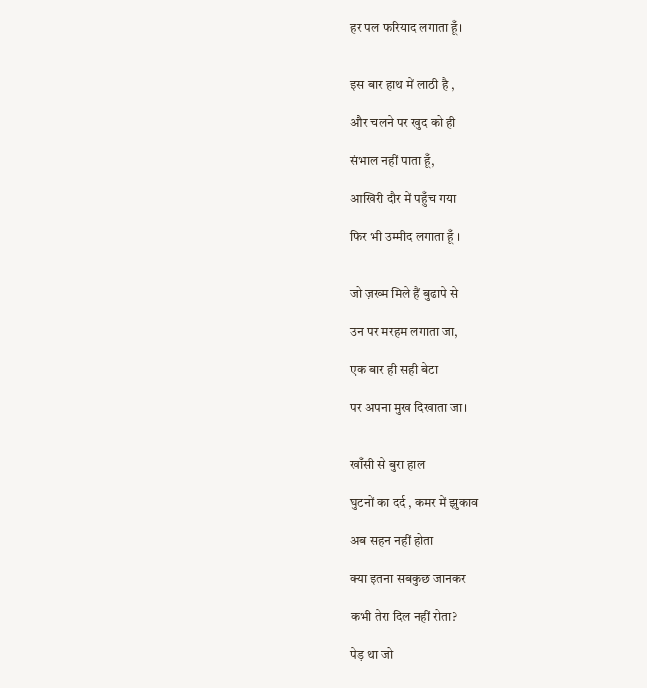हर पल फरियाद लगाता हूँ।


इस बार हाथ में लाठी है ,

और चलने पर खुद को ही

संभाल नहीं पाता हूँ,

आखिरी दौर में पहुँच गया

फिर भी उम्मीद लगाता हूँ ।


जो ज़ख्म मिले हैं बुढापे से

उन पर मरहम लगाता जा,

एक बार ही सही बेटा

पर अपना मुख दिखाता जा।


खाँसी से बुरा हाल

घुटनों का दर्द , कमर में झुकाव

अब सहन नहीं होता

क्या इतना सबकुछ जानकर

कभी तेरा दिल नहीं रोता?

पेड़ था जो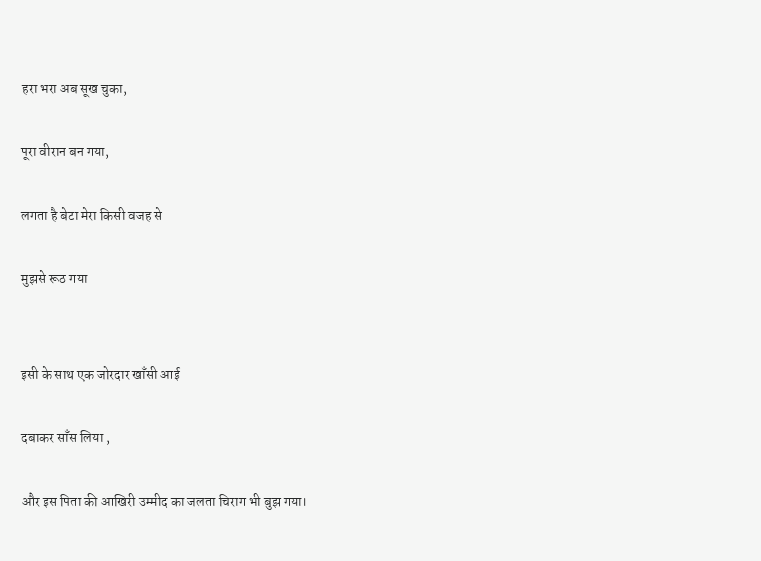हरा भरा अब सूख चुका,

पूरा वीरान बन गया,

लगता है बेटा मेरा किसी वजह से

मुझसे रूठ गया


इसी के साथ एक जोरदार खाँसी आई

दबाकर साँस लिया ,

और इस पिता की आखिरी उम्मीद का जलता चिराग भी बुझ गया।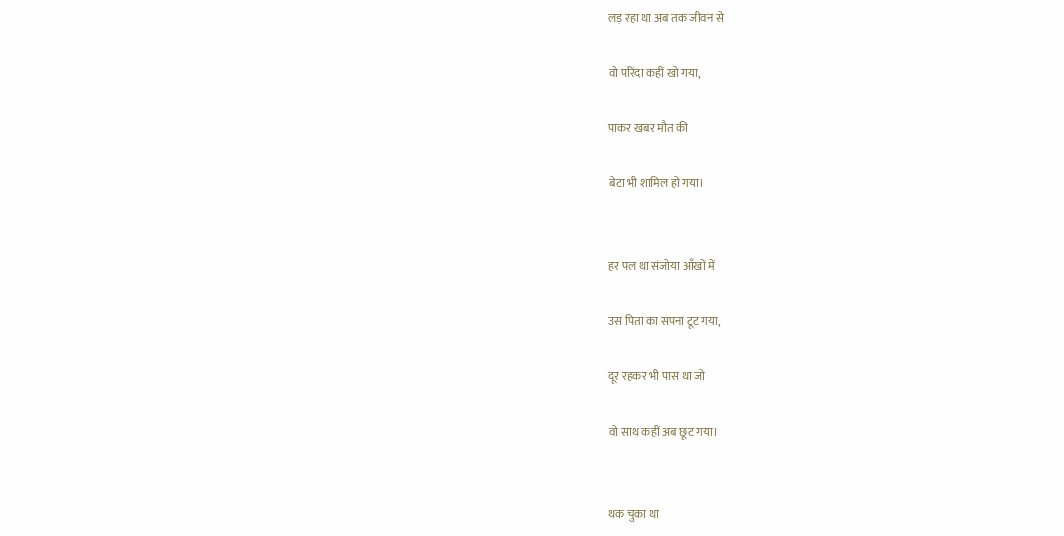लड़ रहा था अब तक जीवन से

वो परिंदा कहीं खो गया,

पाकर खबर मौत की

बेटा भी शामिल हो गया।


हर पल था संजोया आँखों में

उस पिता का सपना टूट गया,

दूर रहकर भी पास था जो

वो साथ कहीं अब छूट गया।


थक चुका था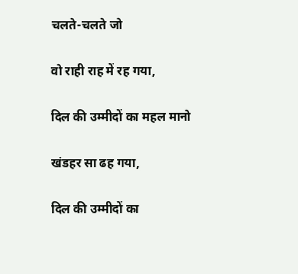चलते-चलते जो

वो राही राह में रह गया,

दिल की उम्मीदों का महल मानो

खंडहर सा ढह गया,

दिल की उम्मीदों का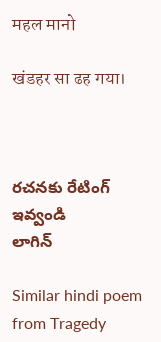महल मानो

खंडहर सा ढह गया।



రచనకు రేటింగ్ ఇవ్వండి
లాగిన్

Similar hindi poem from Tragedy